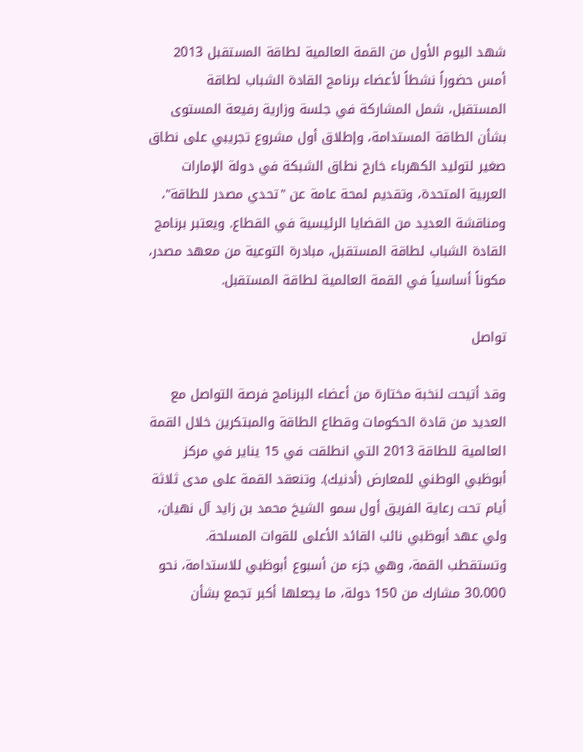شهد اليوم الأول من القمة العالمية لطاقة المستقبل 2013 أمس حضوراً نشطاً لأعضاء برنامج القادة الشباب لطاقة المستقبل، شمل المشاركة في جلسة وزارية رفيعة المستوى بشأن الطاقة المستدامة، وإطلاق أول مشروع تجريبي على نطاق صغير لتوليد الكهرباء خارج نطاق الشبكة في دولة الإمارات العربية المتحدة، وتقديم لمحة عامة عن "تحدي مصدر للطاقة"، ومناقشة العديد من القضايا الرئيسية في القطاع. ويعتبر برنامج القادة الشباب لطاقة المستقبل، مبادرة التوعية من معهد مصدر، مكوناً أساسياً في القمة العالمية لطاقة المستقبل.

تواصل

وقد أتيحت لنخبة مختارة من أعضاء البرنامج فرصة التواصل مع العديد من قادة الحكومات وقطاع الطاقة والمبتكرين خلال القمة العالمية للطاقة 2013 التي انطلقت في 15 يناير في مركز أبوظبي الوطني للمعارض (أدنيك). وتنعقد القمة على مدى ثلاثة أيام تحت رعاية الفريق أول سمو الشيخ محمد بن زايد آل نهيان، ولي عهد أبوظبي نائب القائد الأعلى للقوات المسلحة. وتستقطب القمة، وهي جزء من أسبوع أبوظبي للاستدامة، نحو 30،000 مشارك من 150 دولة، ما يجعلها أكبر تجمع بشأن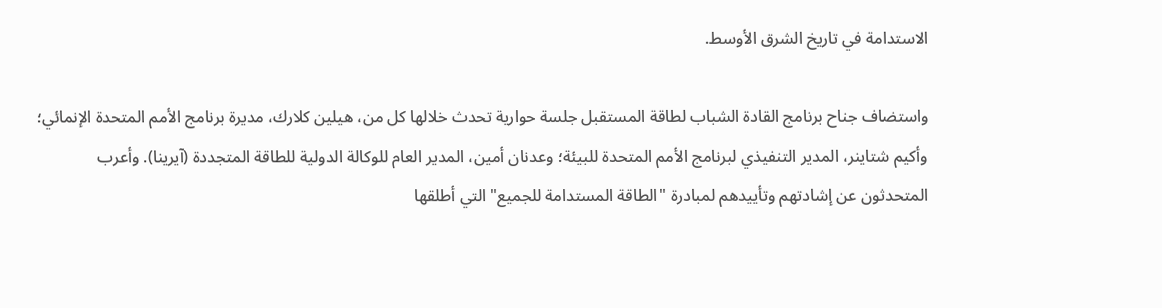الاستدامة في تاريخ الشرق الأوسط.

واستضاف جناح برنامج القادة الشباب لطاقة المستقبل جلسة حوارية تحدث خلالها كل من، هيلين كلارك، مديرة برنامج الأمم المتحدة الإنمائي؛ وأكيم شتاينر، المدير التنفيذي لبرنامج الأمم المتحدة للبيئة؛ وعدنان أمين، المدير العام للوكالة الدولية للطاقة المتجددة (آيرينا). وأعرب المتحدثون عن إشادتهم وتأييدهم لمبادرة "الطاقة المستدامة للجميع" التي أطلقها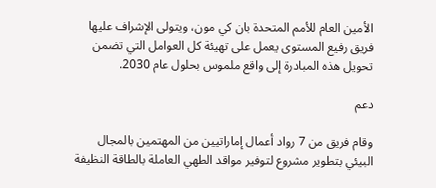الأمين العام للأمم المتحدة بان كي مون، ويتولى الإشراف عليها فريق رفيع المستوى يعمل على تهيئة كل العوامل التي تضمن تحويل هذه المبادرة إلى واقع ملموس بحلول عام 2030.

دعم

وقام فريق من 7 رواد أعمال إماراتيين من المهتمين بالمجال البيئي بتطوير مشروع لتوفير مواقد الطهي العاملة بالطاقة النظيفة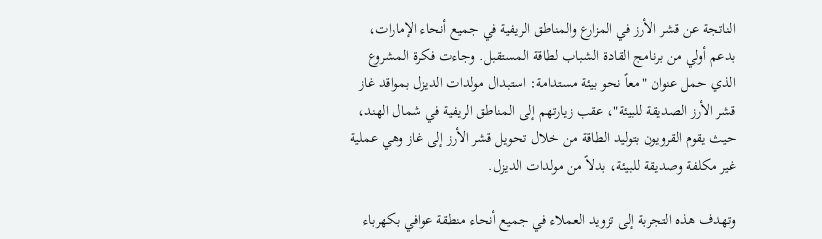الناتجة عن قشر الأرز في المزارع والمناطق الريفية في جميع أنحاء الإمارات، بدعم أولي من برنامج القادة الشباب لطاقة المستقبل. وجاءت فكرة المشروع الذي حمل عنوان "معاً نحو بيئة مستدامة: استبدال مولدات الديزل بمواقد غاز قشر الأرز الصديقة للبيئة"، عقب زيارتهم إلى المناطق الريفية في شمال الهند، حيث يقوم القرويون بتوليد الطاقة من خلال تحويل قشر الأرز إلى غاز وهي عملية غير مكلفة وصديقة للبيئة، بدلاً من مولدات الديزل.

وتهدف هذه التجربة إلى تزويد العملاء في جميع أنحاء منطقة عوافي بكهرباء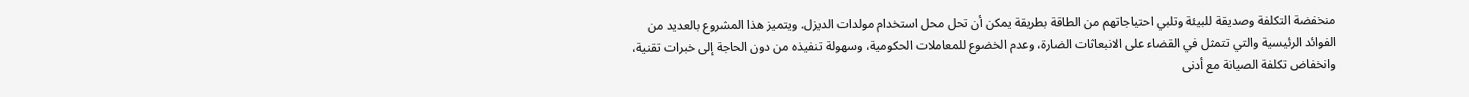منخفضة التكلفة وصديقة للبيئة وتلبي احتياجاتهم من الطاقة بطريقة يمكن أن تحل محل استخدام مولدات الديزل. ويتميز هذا المشروع بالعديد من الفوائد الرئيسية والتي تتمثل في القضاء على الانبعاثات الضارة، وعدم الخضوع للمعاملات الحكومية، وسهولة تنفيذه من دون الحاجة إلى خبرات تقنية، وانخفاض تكلفة الصيانة مع أدنى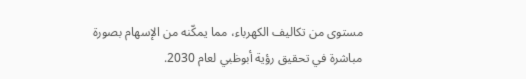مستوى من تكاليف الكهرباء، مما يمكّنه من الإسهام بصورة مباشرة في تحقيق رؤية أبوظبي لعام 2030.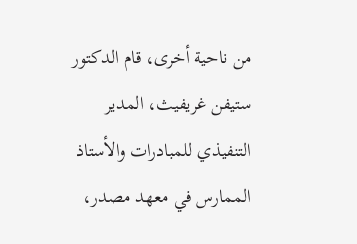من ناحية أخرى، قام الدكتور ستيفن غريفيث، المدير التنفيذي للمبادرات والأستاذ الممارس في معهد مصدر،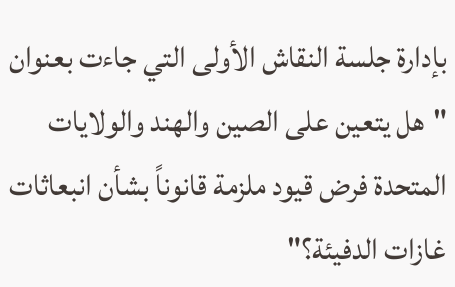بإدارة جلسة النقاش الأولى التي جاءت بعنوان "هل يتعين على الصين والهند والولايات المتحدة فرض قيود ملزمة قانوناً بشأن انبعاثات غازات الدفيئة؟"